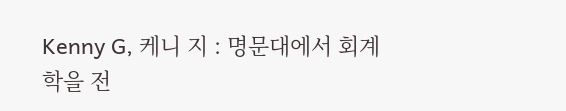Kenny G, 케니 지 : 명문대에서 회계학을 전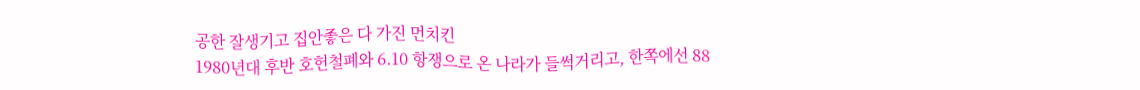공한 잘생기고 집안좋은 다 가진 먼치킨
1980년대 후반 호헌철폐와 6.10 항쟁으로 온 나라가 들썩거리고, 한쪽에선 88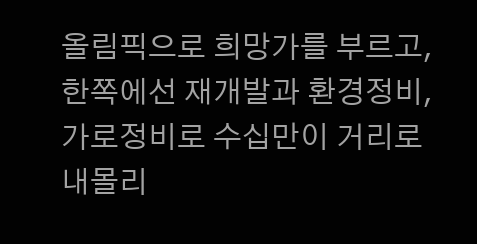올림픽으로 희망가를 부르고, 한쪽에선 재개발과 환경정비, 가로정비로 수십만이 거리로 내몰리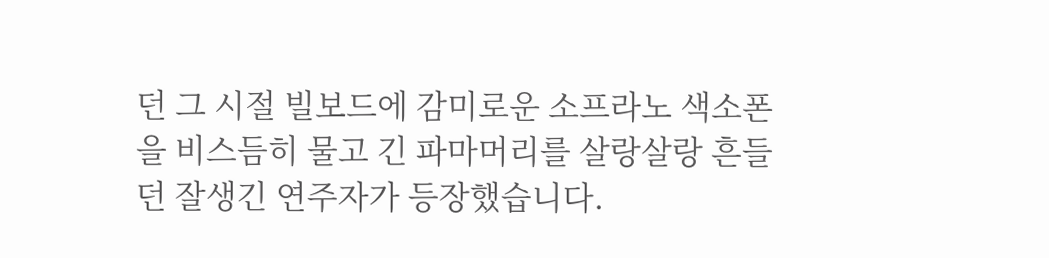던 그 시절 빌보드에 감미로운 소프라노 색소폰을 비스듬히 물고 긴 파마머리를 살랑살랑 흔들던 잘생긴 연주자가 등장했습니다.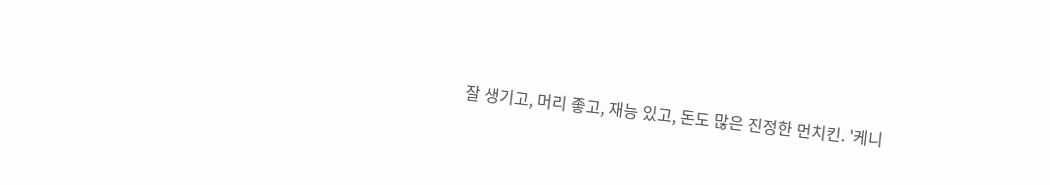잘 생기고, 머리 좋고, 재능 있고, 돈도 많은 진정한 먼치킨. '케니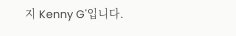지 Kenny G'입니다.